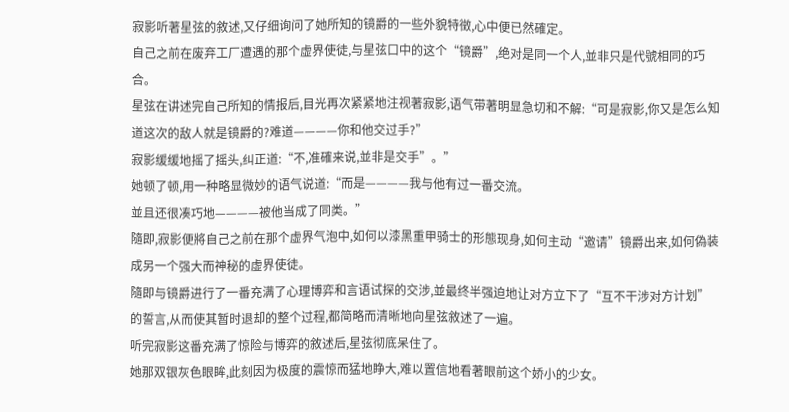寂影听著星弦的敘述,又仔细询问了她所知的镜爵的一些外貌特徵,心中便已然確定。
自己之前在废弃工厂遭遇的那个虚界使徒,与星弦口中的这个“镜爵”,绝对是同一个人,並非只是代號相同的巧合。
星弦在讲述完自己所知的情报后,目光再次紧紧地注视著寂影,语气带著明显急切和不解:“可是寂影,你又是怎么知道这次的敌人就是镜爵的?难道————你和他交过手?”
寂影缓缓地摇了摇头,纠正道:“不,准確来说,並非是交手”。”
她顿了顿,用一种略显微妙的语气说道:“而是————我与他有过一番交流。
並且还很凑巧地————被他当成了同类。”
隨即,寂影便將自己之前在那个虚界气泡中,如何以漆黑重甲骑士的形態现身,如何主动“邀请”镜爵出来,如何偽装成另一个强大而神秘的虚界使徒。
隨即与镜爵进行了一番充满了心理博弈和言语试探的交涉,並最终半强迫地让对方立下了“互不干涉对方计划”的誓言,从而使其暂时退却的整个过程,都简略而清晰地向星弦敘述了一遍。
听完寂影这番充满了惊险与博弈的敘述后,星弦彻底呆住了。
她那双银灰色眼眸,此刻因为极度的震惊而猛地睁大,难以置信地看著眼前这个娇小的少女。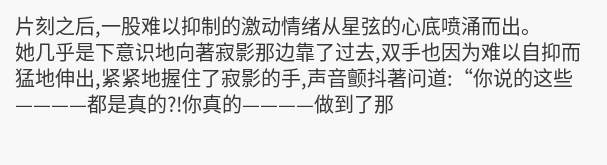片刻之后,一股难以抑制的激动情绪从星弦的心底喷涌而出。
她几乎是下意识地向著寂影那边靠了过去,双手也因为难以自抑而猛地伸出,紧紧地握住了寂影的手,声音颤抖著问道:“你说的这些————都是真的?!你真的————做到了那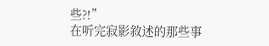些?!”
在听完寂影敘述的那些事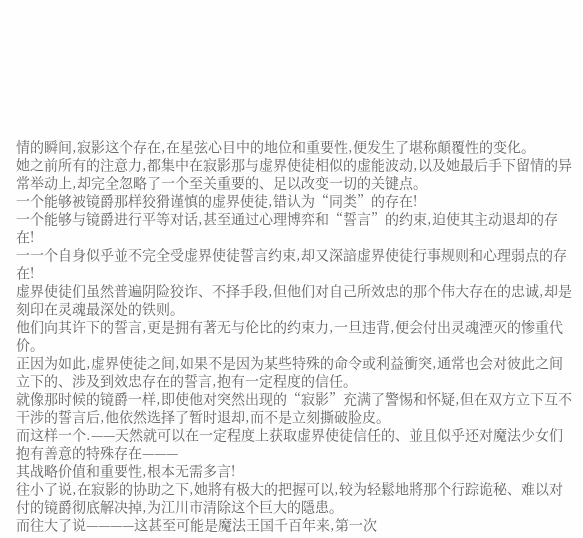情的瞬间,寂影这个存在,在星弦心目中的地位和重要性,便发生了堪称顛覆性的变化。
她之前所有的注意力,都集中在寂影那与虚界使徒相似的虚能波动,以及她最后手下留情的异常举动上,却完全忽略了一个至关重要的、足以改变一切的关键点。
一个能够被镜爵那样狡猾谨慎的虚界使徒,错认为“同类”的存在!
一个能够与镜爵进行平等对话,甚至通过心理博弈和“誓言”的约束,迫使其主动退却的存在!
一一个自身似乎並不完全受虚界使徒誓言约束,却又深諳虚界使徒行事规则和心理弱点的存在!
虚界使徒们虽然普遍阴险狡诈、不择手段,但他们对自己所效忠的那个伟大存在的忠诚,却是刻印在灵魂最深处的铁则。
他们向其许下的誓言,更是拥有著无与伦比的约束力,一旦违背,便会付出灵魂湮灭的惨重代价。
正因为如此,虚界使徒之间,如果不是因为某些特殊的命令或利益衝突,通常也会对彼此之间立下的、涉及到效忠存在的誓言,抱有一定程度的信任。
就像那时候的镜爵一样,即使他对突然出现的“寂影”充满了警惕和怀疑,但在双方立下互不干涉的誓言后,他依然选择了暂时退却,而不是立刻撕破脸皮。
而这样一个.——天然就可以在一定程度上获取虚界使徒信任的、並且似乎还对魔法少女们抱有善意的特殊存在———
其战略价值和重要性,根本无需多言!
往小了说,在寂影的协助之下,她將有极大的把握可以,较为轻鬆地將那个行踪诡秘、难以对付的镜爵彻底解决掉,为江川市清除这个巨大的隱患。
而往大了说————这甚至可能是魔法王国千百年来,第一次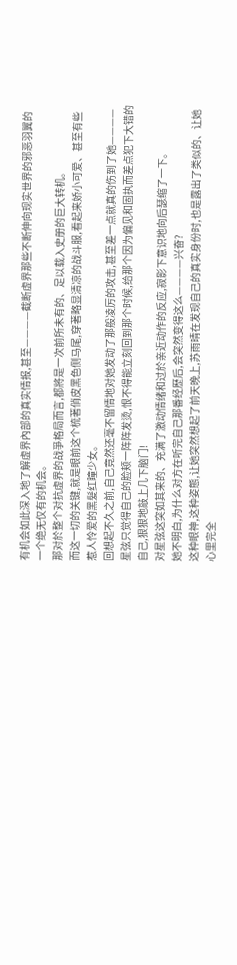有机会如此深入地了解虚界內部的真实情报,甚至————截断虚界那些不断伸向现实世界的邪恶羽翼的一个绝无仅有的机会。
那对於整个对抗虚界的战爭格局而言,都將是一次前所未有的、足以载入史册的巨大转机。
而这一切的关键,就是眼前这个梳著俏皮黑色侧马尾,穿著略显清凉的战斗服,看起来娇小可爱、甚至有些惹人怜爱的黑髮红瞳少女。
回想起不久之前,自己竟然还毫不留情地对她发动了那般凌厉的攻击,甚至差一点就真的伤到了她————
星弦只觉得自己的脸颊一阵阵发烫,恨不得能立刻回到那个时候,给那个因为偏见和固执而差点犯下大错的自己,狠狠地敲上几下脑门!
对星弦这突如其来的、充满了激动情绪和过於亲近动作的反应,寂影下意识地向后瑟缩了一下。
她不明白,为什么对方在听完自己那番经歷后,会突然变得这么————兴奋?
这种眼神,这种姿態,让她突然想起了前天晚上,苏雨晴在发现自己的真实身份时,也是露出了类似的、让她心里完全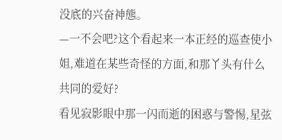没底的兴奋神態。
—一不会吧?这个看起来一本正经的巡查使小姐,难道在某些奇怪的方面,和那丫头有什么共同的爱好?
看见寂影眼中那一闪而逝的困惑与警惕,星弦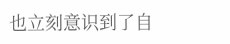也立刻意识到了自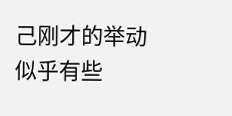己刚才的举动似乎有些